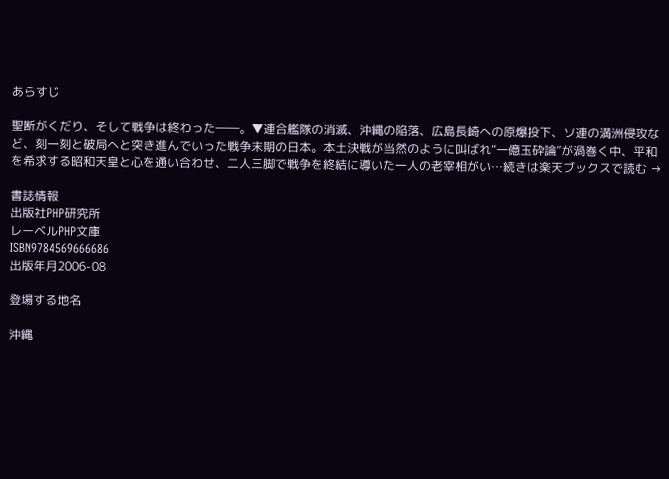あらすじ

聖断がくだり、そして戦争は終わった――。▼連合艦隊の消滅、沖縄の陥落、広島長崎への原爆投下、ソ連の満洲侵攻など、刻一刻と破局へと突き進んでいった戦争末期の日本。本土決戦が当然のように叫ばれ“一億玉砕論”が渦巻く中、平和を希求する昭和天皇と心を通い合わせ、二人三脚で戦争を終結に導いた一人の老宰相がい…続きは楽天ブックスで読む →

書誌情報
出版社PHP研究所
レーベルPHP文庫
ISBN9784569666686
出版年月2006-08

登場する地名

沖縄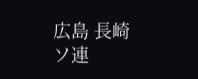広島 長崎 ソ連